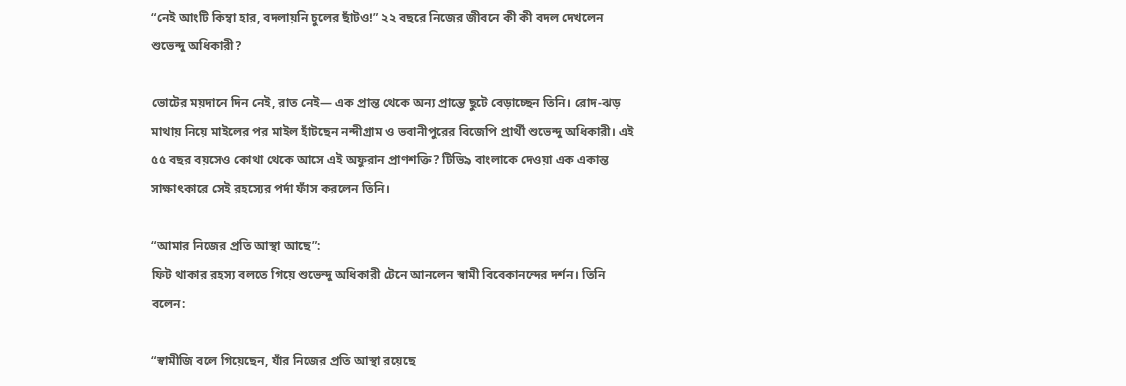“নেই আংটি কিম্বা হার, বদলায়নি চুলের ছাঁটও!” ২২ বছরে নিজের জীবনে কী কী বদল দেখলেন শুভেন্দু অধিকারী?

ভোটের ময়দানে দিন নেই, রাত নেই— এক প্রান্ত থেকে অন্য প্রান্তে ছুটে বেড়াচ্ছেন তিনি। রোদ-ঝড় মাথায় নিয়ে মাইলের পর মাইল হাঁটছেন নন্দীগ্রাম ও ভবানীপুরের বিজেপি প্রার্থী শুভেন্দু অধিকারী। এই ৫৫ বছর বয়সেও কোথা থেকে আসে এই অফুরান প্রাণশক্তি? টিভি৯ বাংলাকে দেওয়া এক একান্ত সাক্ষাৎকারে সেই রহস্যের পর্দা ফাঁস করলেন তিনি।

“আমার নিজের প্রতি আস্থা আছে”:
ফিট থাকার রহস্য বলতে গিয়ে শুভেন্দু অধিকারী টেনে আনলেন স্বামী বিবেকানন্দের দর্শন। তিনি বলেন:

“স্বামীজি বলে গিয়েছেন, যাঁর নিজের প্রতি আস্থা রয়েছে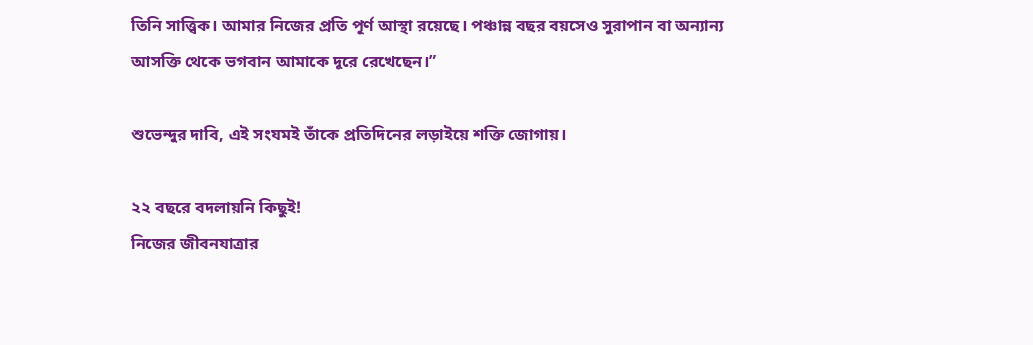তিনি সাত্ত্বিক। আমার নিজের প্রতি পূর্ণ আস্থা রয়েছে। পঞ্চান্ন বছর বয়সেও সুরাপান বা অন্যান্য আসক্তি থেকে ভগবান আমাকে দূরে রেখেছেন।”

শুভেন্দুর দাবি, এই সংযমই তাঁকে প্রতিদিনের লড়াইয়ে শক্তি জোগায়।

২২ বছরে বদলায়নি কিছুই!
নিজের জীবনযাত্রার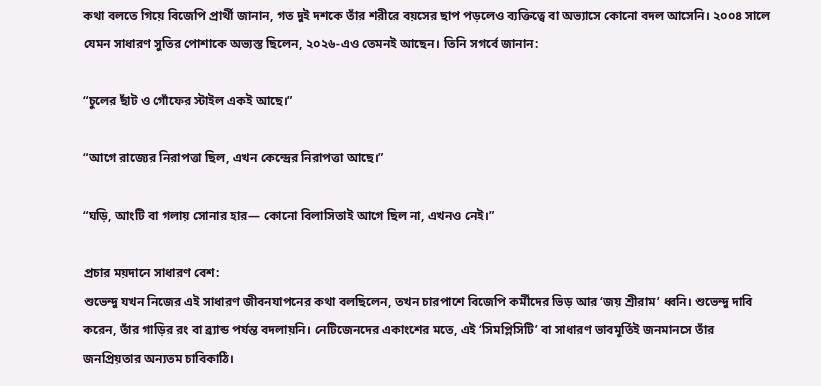কথা বলতে গিয়ে বিজেপি প্রার্থী জানান, গত দুই দশকে তাঁর শরীরে বয়সের ছাপ পড়লেও ব্যক্তিত্বে বা অভ্যাসে কোনো বদল আসেনি। ২০০৪ সালে যেমন সাধারণ সুতির পোশাকে অভ্যস্ত ছিলেন, ২০২৬-এও তেমনই আছেন। তিনি সগর্বে জানান:

“চুলের ছাঁট ও গোঁফের স্টাইল একই আছে।”

“আগে রাজ্যের নিরাপত্তা ছিল, এখন কেন্দ্রের নিরাপত্তা আছে।”

“ঘড়ি, আংটি বা গলায় সোনার হার— কোনো বিলাসিতাই আগে ছিল না, এখনও নেই।”

প্রচার ময়দানে সাধারণ বেশ:
শুভেন্দু যখন নিজের এই সাধারণ জীবনযাপনের কথা বলছিলেন, তখন চারপাশে বিজেপি কর্মীদের ভিড় আর ‘জয় শ্রীরাম’ ধ্বনি। শুভেন্দু দাবি করেন, তাঁর গাড়ির রং বা ব্র্যান্ড পর্যন্ত বদলায়নি। নেটিজেনদের একাংশের মতে, এই ‘সিমপ্লিসিটি’ বা সাধারণ ভাবমূর্তিই জনমানসে তাঁর জনপ্রিয়তার অন্যতম চাবিকাঠি।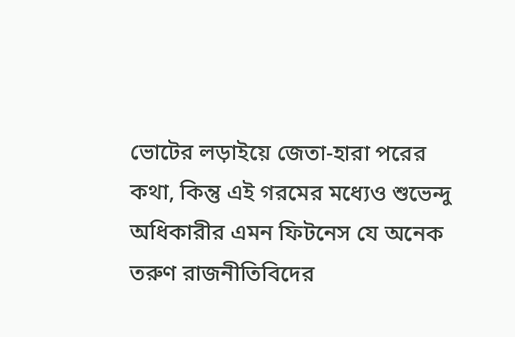ভোটের লড়াইয়ে জেতা-হারা পরের কথা, কিন্তু এই গরমের মধ্যেও শুভেন্দু অধিকারীর এমন ফিটনেস যে অনেক তরুণ রাজনীতিবিদের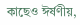কাছেও ঈর্ষণীয়,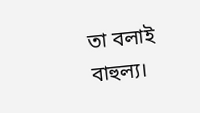তা বলাই বাহুল্য।